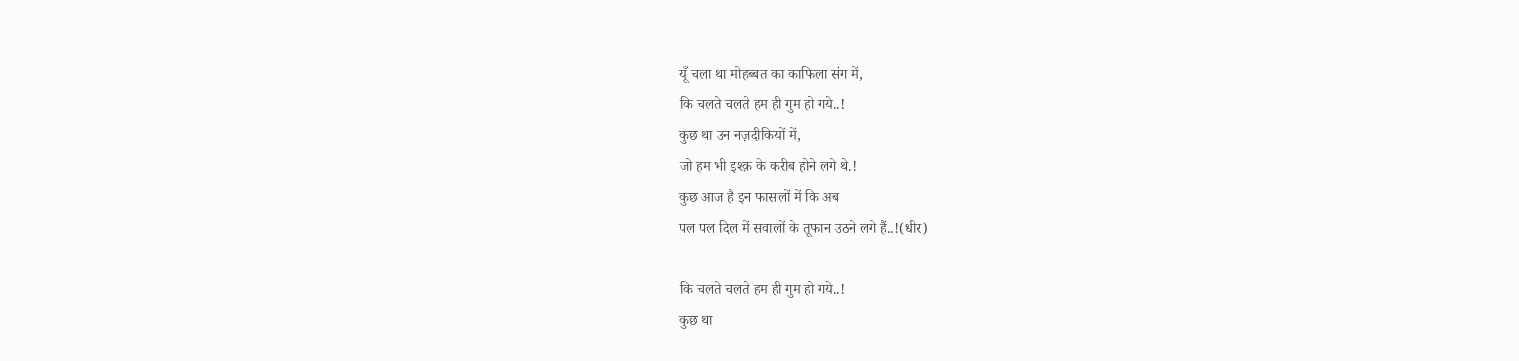यूँ चला था मोहब्बत का काफिला संग में,
कि चलते चलते हम ही गुम हो गये..!
कुछ था उन नज़दीकियों में,
जो हम भी इश्क़ के करीब होने लगे थे.!
कुछ आज है इन फासलों में कि अब
पल पल दिल में सवालों के तूफान उठने लगे हैं..!(धीर)

कि चलते चलते हम ही गुम हो गये..!
कुछ था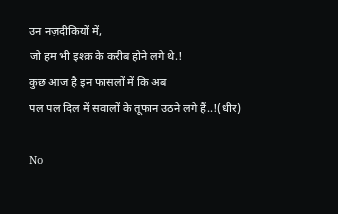उन नज़दीकियों में,
जो हम भी इश्क़ के करीब होने लगे थे.!
कुछ आज है इन फासलों में कि अब
पल पल दिल में सवालों के तूफान उठने लगे हैं..!(धीर)

No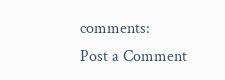comments:
Post a Comment